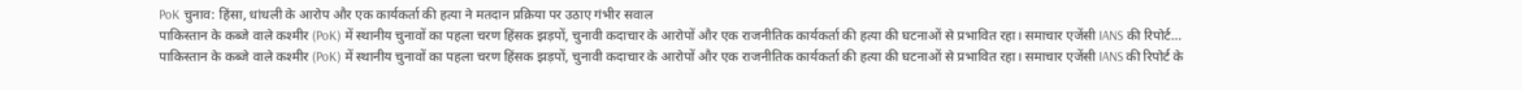PoK चुनाव: हिंसा, धांधली के आरोप और एक कार्यकर्ता की हत्या ने मतदान प्रक्रिया पर उठाए गंभीर सवाल
पाकिस्तान के कब्जे वाले कश्मीर (PoK) में स्थानीय चुनावों का पहला चरण हिंसक झड़पों, चुनावी कदाचार के आरोपों और एक राजनीतिक कार्यकर्ता की हत्या की घटनाओं से प्रभावित रहा। समाचार एजेंसी IANS की रिपोर्ट…
पाकिस्तान के कब्जे वाले कश्मीर (PoK) में स्थानीय चुनावों का पहला चरण हिंसक झड़पों, चुनावी कदाचार के आरोपों और एक राजनीतिक कार्यकर्ता की हत्या की घटनाओं से प्रभावित रहा। समाचार एजेंसी IANS की रिपोर्ट के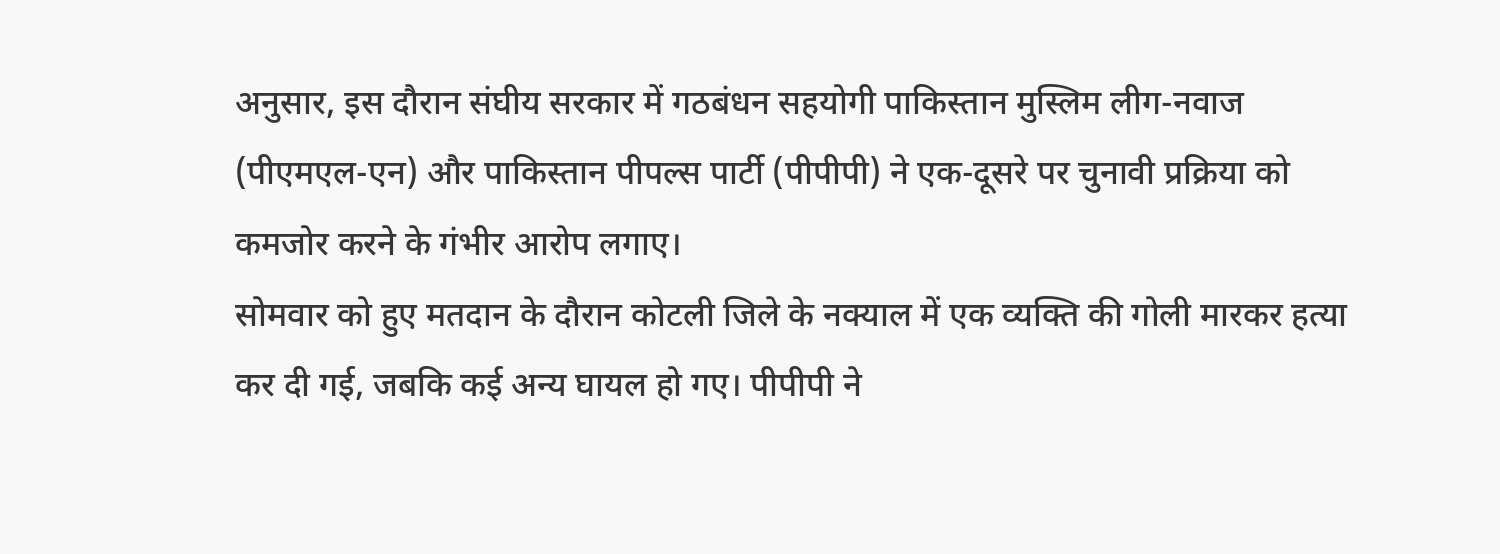अनुसार, इस दौरान संघीय सरकार में गठबंधन सहयोगी पाकिस्तान मुस्लिम लीग-नवाज (पीएमएल-एन) और पाकिस्तान पीपल्स पार्टी (पीपीपी) ने एक-दूसरे पर चुनावी प्रक्रिया को कमजोर करने के गंभीर आरोप लगाए।
सोमवार को हुए मतदान के दौरान कोटली जिले के नक्याल में एक व्यक्ति की गोली मारकर हत्या कर दी गई, जबकि कई अन्य घायल हो गए। पीपीपी ने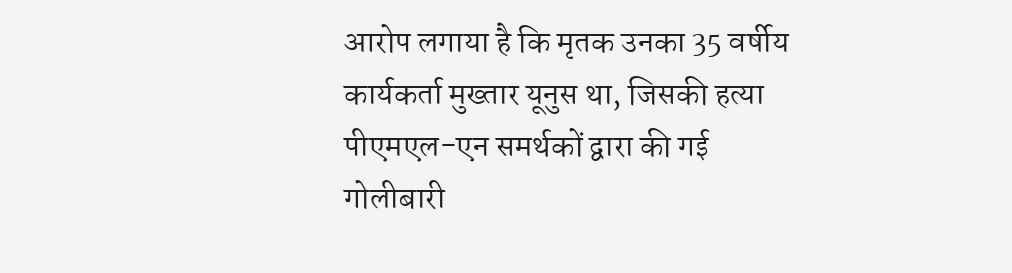आरोप लगाया है कि मृतक उनका 35 वर्षीय कार्यकर्ता मुख्तार यूनुस था, जिसकी हत्या पीएमएल-एन समर्थकों द्वारा की गई गोलीबारी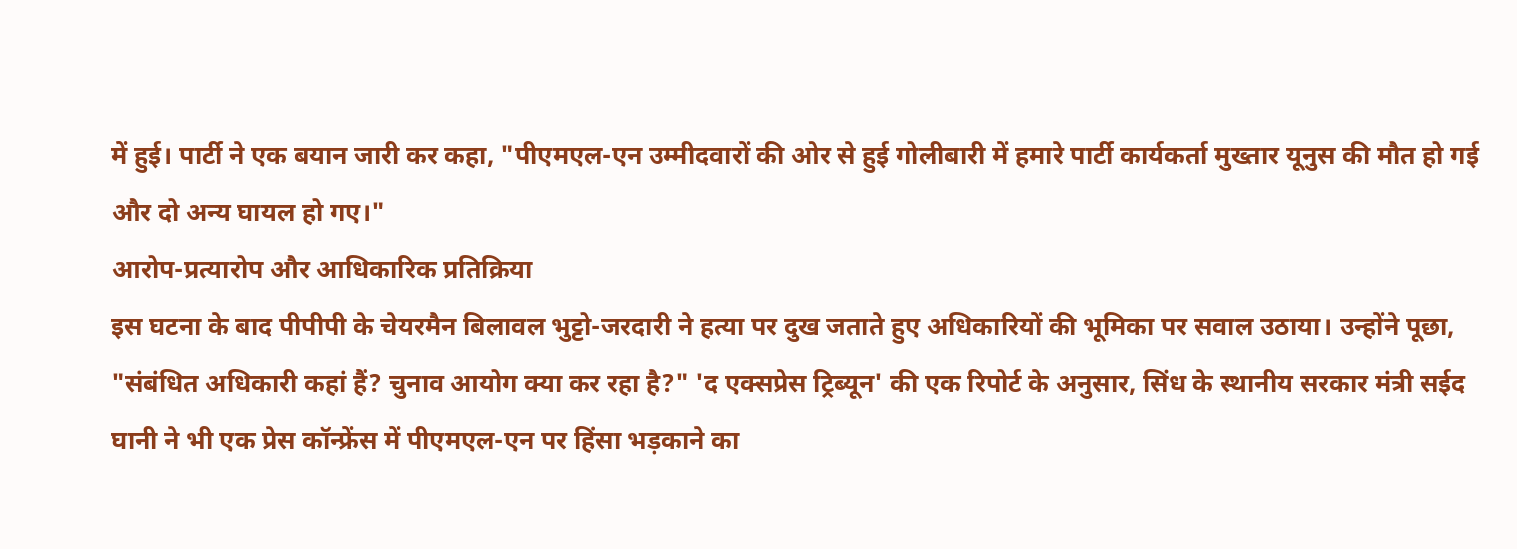में हुई। पार्टी ने एक बयान जारी कर कहा, "पीएमएल-एन उम्मीदवारों की ओर से हुई गोलीबारी में हमारे पार्टी कार्यकर्ता मुख्तार यूनुस की मौत हो गई और दो अन्य घायल हो गए।"
आरोप-प्रत्यारोप और आधिकारिक प्रतिक्रिया
इस घटना के बाद पीपीपी के चेयरमैन बिलावल भुट्टो-जरदारी ने हत्या पर दुख जताते हुए अधिकारियों की भूमिका पर सवाल उठाया। उन्होंने पूछा, "संबंधित अधिकारी कहां हैं? चुनाव आयोग क्या कर रहा है?" 'द एक्सप्रेस ट्रिब्यून' की एक रिपोर्ट के अनुसार, सिंध के स्थानीय सरकार मंत्री सईद घानी ने भी एक प्रेस कॉन्फ्रेंस में पीएमएल-एन पर हिंसा भड़काने का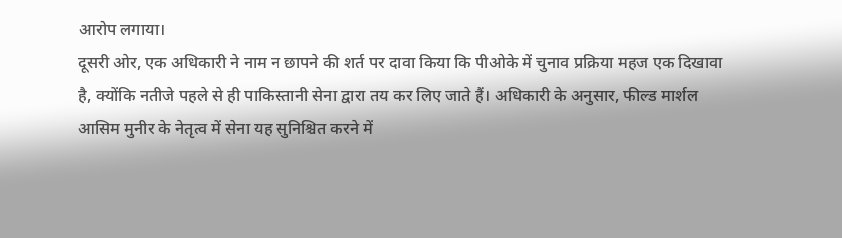आरोप लगाया।
दूसरी ओर, एक अधिकारी ने नाम न छापने की शर्त पर दावा किया कि पीओके में चुनाव प्रक्रिया महज एक दिखावा है, क्योंकि नतीजे पहले से ही पाकिस्तानी सेना द्वारा तय कर लिए जाते हैं। अधिकारी के अनुसार, फील्ड मार्शल आसिम मुनीर के नेतृत्व में सेना यह सुनिश्चित करने में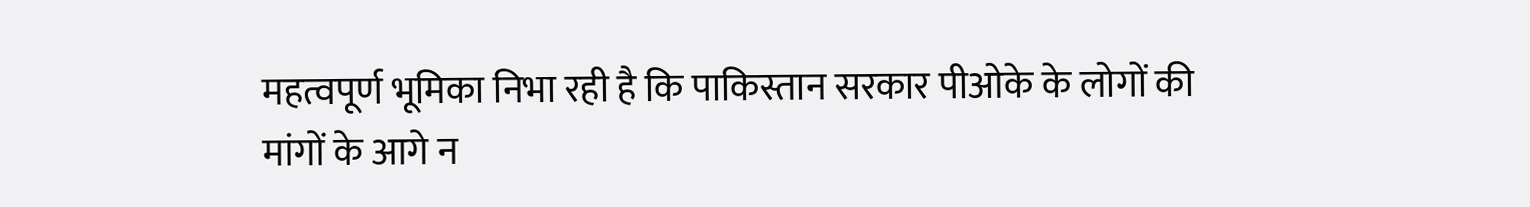महत्वपूर्ण भूमिका निभा रही है कि पाकिस्तान सरकार पीओके के लोगों की मांगों के आगे न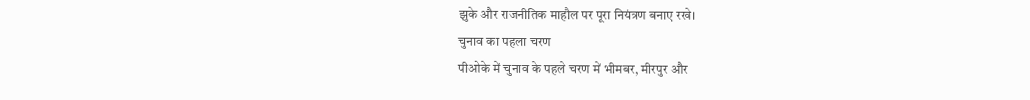झुके और राजनीतिक माहौल पर पूरा नियंत्रण बनाए रखे।
चुनाव का पहला चरण
पीओके में चुनाव के पहले चरण में भीमबर, मीरपुर और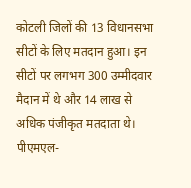कोटली जिलों की 13 विधानसभा सीटों के लिए मतदान हुआ। इन सीटों पर लगभग 300 उम्मीदवार मैदान में थे और 14 लाख से अधिक पंजीकृत मतदाता थे। पीएमएल-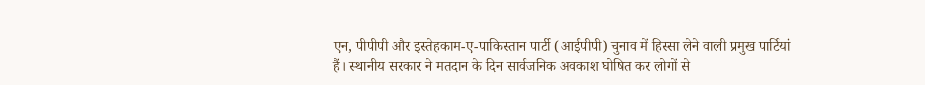एन, पीपीपी और इस्तेहकाम-ए-पाकिस्तान पार्टी (आईपीपी) चुनाव में हिस्सा लेने वाली प्रमुख पार्टियां हैं। स्थानीय सरकार ने मतदान के दिन सार्वजनिक अवकाश घोषित कर लोगों से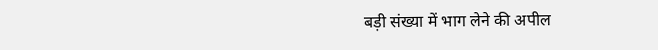बड़ी संख्या में भाग लेने की अपील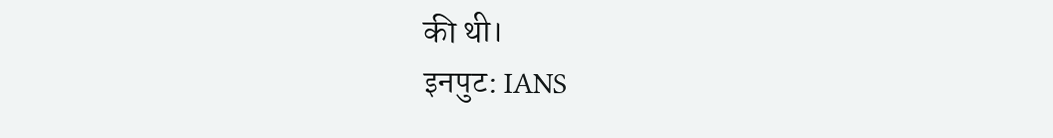की थी।
इनपुट: IANS